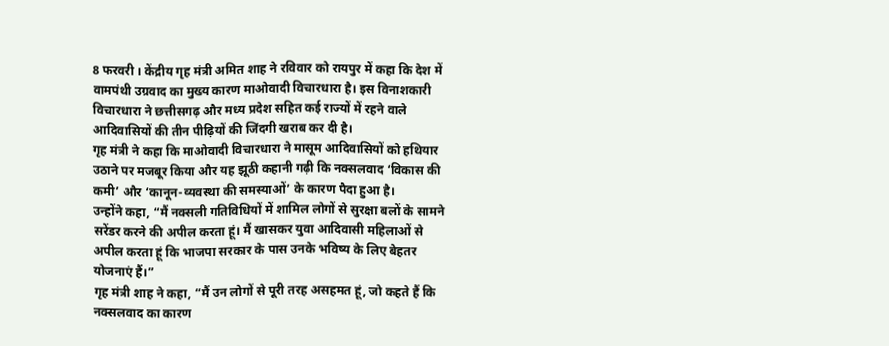8 फरवरी । केंद्रीय गृह मंत्री अमित शाह ने रविवार को रायपुर में कहा कि देश में वामपंथी उग्रवाद का मुख्य कारण माओवादी विचारधारा है। इस विनाशकारी विचारधारा ने छत्तीसगढ़ और मध्य प्रदेश सहित कई राज्यों में रहने वाले आदिवासियों की तीन पीढ़ियों की जिंदगी खराब कर दी है।
गृह मंत्री ने कहा कि माओवादी विचारधारा ने मासूम आदिवासियों को हथियार उठाने पर मजबूर किया और यह झूठी कहानी गढ़ी कि नक्सलवाद ‘विकास की कमी’ और ‘कानून-व्यवस्था की समस्याओं’ के कारण पैदा हुआ है।
उन्होंने कहा, “मैं नक्सली गतिविधियों में शामिल लोगों से सुरक्षा बलों के सामने सरेंडर करने की अपील करता हूं। मैं खासकर युवा आदिवासी महिलाओं से अपील करता हूं कि भाजपा सरकार के पास उनके भविष्य के लिए बेहतर योजनाएं हैं।”
गृह मंत्री शाह ने कहा, “मैं उन लोगों से पूरी तरह असहमत हूं, जो कहते हैं कि नक्सलवाद का कारण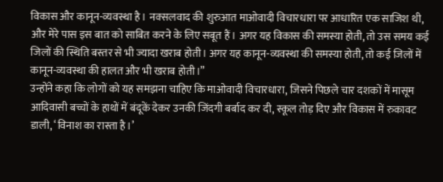विकास और कानून-व्यवस्था है। नक्सलवाद की शुरुआत माओवादी विचारधारा पर आधारित एक साजिश थी, और मेरे पास इस बात को साबित करने के लिए सबूत हैं। अगर यह विकास की समस्या होती, तो उस समय कई जिलों की स्थिति बस्तर से भी ज्यादा खराब होती। अगर यह कानून-व्यवस्था की समस्या होती, तो कई जिलों में कानून-व्यवस्था की हालत और भी खराब होती।”
उन्होंने कहा कि लोगों को यह समझना चाहिए कि माओवादी विचारधारा, जिसने पिछले चार दशकों में मासूम आदिवासी बच्चों के हाथों में बंदूकें देकर उनकी जिंदगी बर्बाद कर दी, स्कूल तोड़ दिए और विकास में रुकावट डाली, ‘विनाश का रास्ता है।’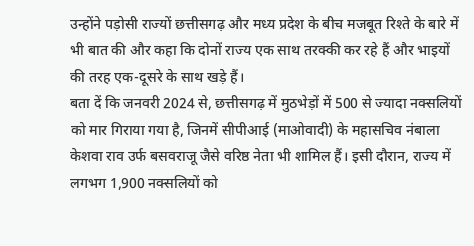उन्होंने पड़ोसी राज्यों छत्तीसगढ़ और मध्य प्रदेश के बीच मजबूत रिश्ते के बारे में भी बात की और कहा कि दोनों राज्य एक साथ तरक्की कर रहे हैं और भाइयों की तरह एक-दूसरे के साथ खड़े हैं।
बता दें कि जनवरी 2024 से, छत्तीसगढ़ में मुठभेड़ों में 500 से ज्यादा नक्सलियों को मार गिराया गया है, जिनमें सीपीआई (माओवादी) के महासचिव नंबाला केशवा राव उर्फ बसवराजू जैसे वरिष्ठ नेता भी शामिल हैं। इसी दौरान, राज्य में लगभग 1,900 नक्सलियों को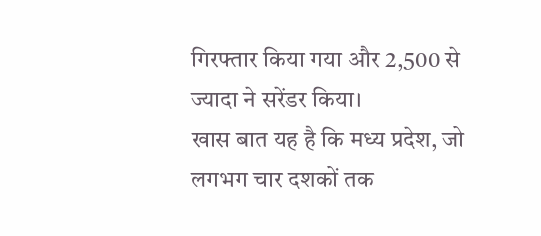गिरफ्तार किया गया और 2,500 से ज्यादा ने सरेंडर किया।
खास बात यह है कि मध्य प्रदेश, जो लगभग चार दशकों तक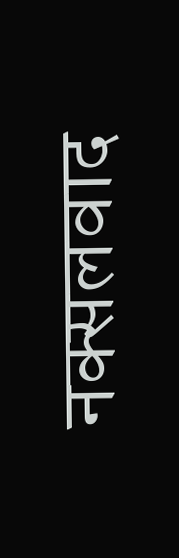नक्सलवाद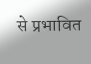से प्रभावित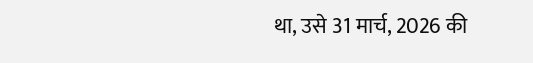था, उसे 31 मार्च, 2026 की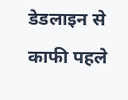डेडलाइन से काफी पहले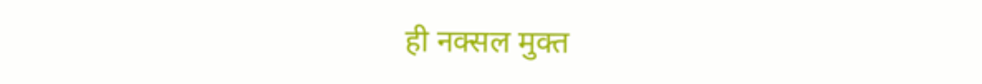ही नक्सल मुक्त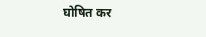घोषित कर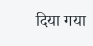दिया गया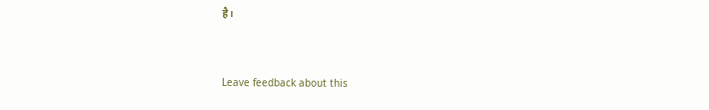है।


Leave feedback about this